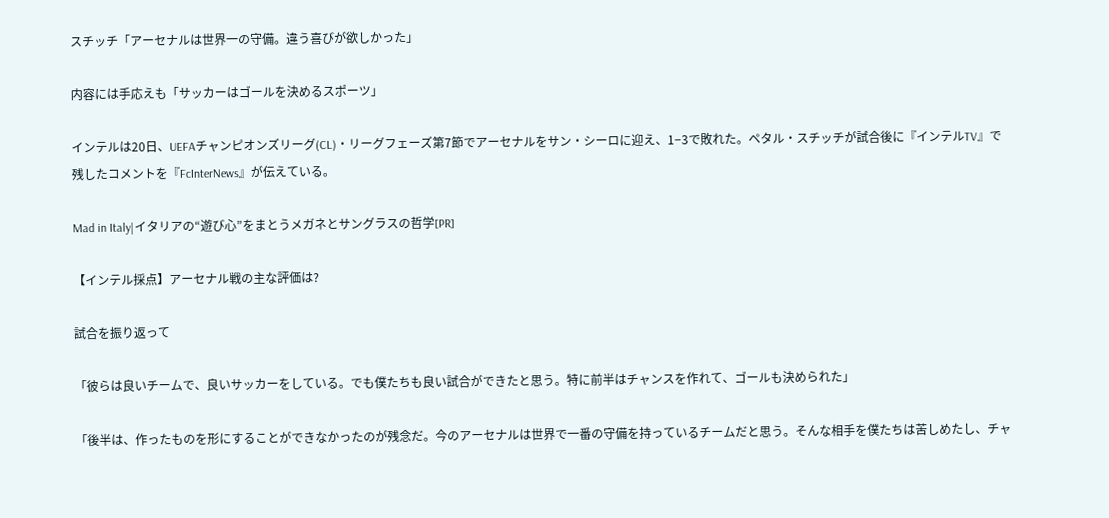スチッチ「アーセナルは世界一の守備。違う喜びが欲しかった」

内容には手応えも「サッカーはゴールを決めるスポーツ」

インテルは20日、UEFAチャンピオンズリーグ(CL)・リーグフェーズ第7節でアーセナルをサン・シーロに迎え、1−3で敗れた。ペタル・スチッチが試合後に『インテルTV』で残したコメントを『FcInterNews』が伝えている。

Mad in Italy|イタリアの“遊び心”をまとうメガネとサングラスの哲学[PR]

【インテル採点】アーセナル戦の主な評価は?

試合を振り返って

「彼らは良いチームで、良いサッカーをしている。でも僕たちも良い試合ができたと思う。特に前半はチャンスを作れて、ゴールも決められた」

「後半は、作ったものを形にすることができなかったのが残念だ。今のアーセナルは世界で一番の守備を持っているチームだと思う。そんな相手を僕たちは苦しめたし、チャ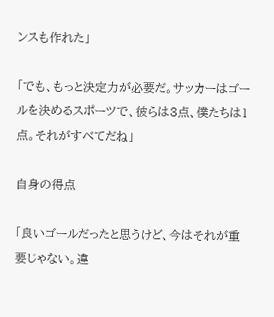ンスも作れた」

「でも、もっと決定力が必要だ。サッカーはゴールを決めるスポーツで、彼らは3点、僕たちは1点。それがすべてだね」

自身の得点

「良いゴールだったと思うけど、今はそれが重要じゃない。違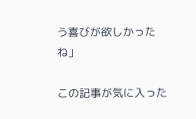う喜びが欲しかったね」

この記事が気に入った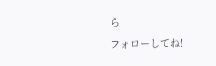ら
フォローしてね!